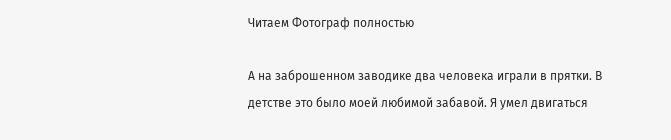Читаем Фотограф полностью

А на заброшенном заводике два человека играли в прятки. В детстве это было моей любимой забавой. Я умел двигаться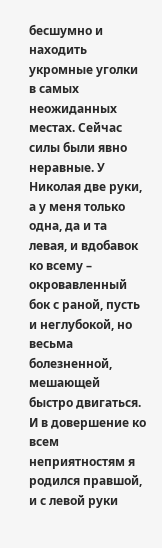бесшумно и находить укромные уголки в самых неожиданных местах. Сейчас силы были явно неравные. У Николая две руки, а у меня только одна, да и та левая, и вдобавок ко всему – окровавленный бок с раной, пусть и неглубокой, но весьма болезненной, мешающей быстро двигаться. И в довершение ко всем неприятностям я родился правшой, и с левой руки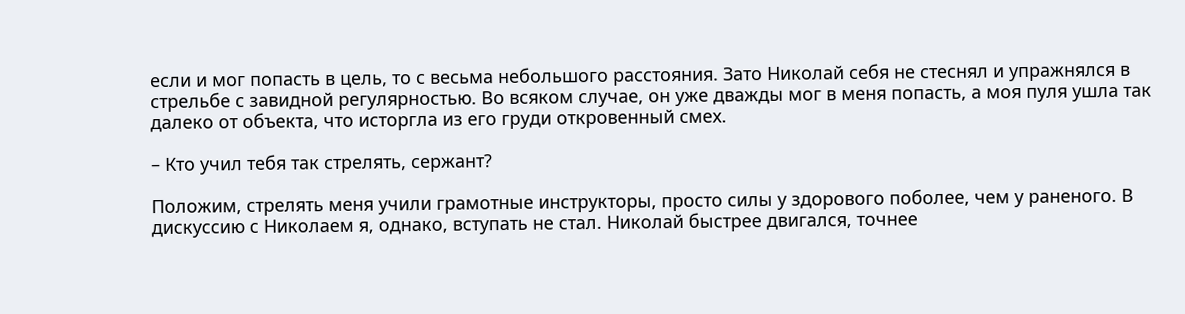если и мог попасть в цель, то с весьма небольшого расстояния. Зато Николай себя не стеснял и упражнялся в стрельбе с завидной регулярностью. Во всяком случае, он уже дважды мог в меня попасть, а моя пуля ушла так далеко от объекта, что исторгла из его груди откровенный смех.

– Кто учил тебя так стрелять, сержант?

Положим, стрелять меня учили грамотные инструкторы, просто силы у здорового поболее, чем у раненого. В дискуссию с Николаем я, однако, вступать не стал. Николай быстрее двигался, точнее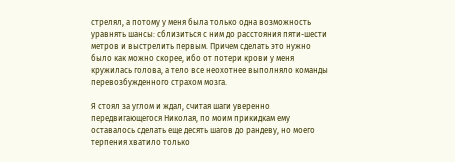стрелял, а потому у меня была только одна возможность уравнять шансы: сблизиться с ним до расстояния пяти-шести метров и выстрелить первым. Причем сделать это нужно было как можно скорее, ибо от потери крови у меня кружилась голова, а тело все неохотнее выполняло команды перевозбужденного страхом мозга.

Я стоял за углом и ждал, считая шаги уверенно передвигающегося Николая, по моим прикидкам ему оставалось сделать еще десять шагов до рандеву, но моего терпения хватило только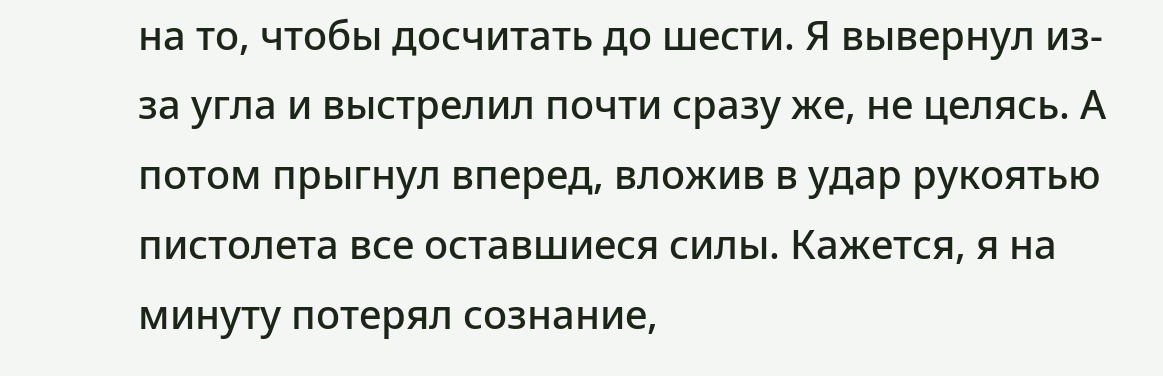на то, чтобы досчитать до шести. Я вывернул из-за угла и выстрелил почти сразу же, не целясь. А потом прыгнул вперед, вложив в удар рукоятью пистолета все оставшиеся силы. Кажется, я на минуту потерял сознание,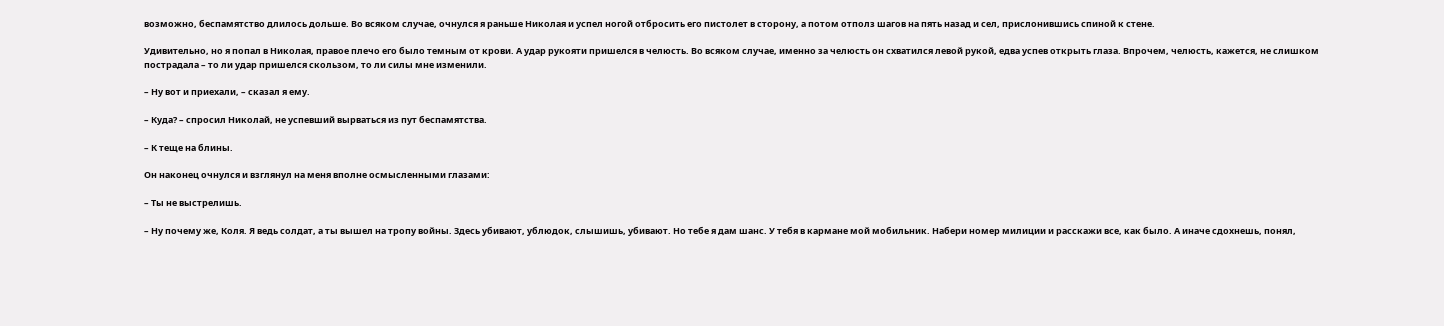возможно, беспамятство длилось дольше. Во всяком случае, очнулся я раньше Николая и успел ногой отбросить его пистолет в сторону, а потом отполз шагов на пять назад и сел, прислонившись спиной к стене.

Удивительно, но я попал в Николая, правое плечо его было темным от крови. А удар рукояти пришелся в челюсть. Во всяком случае, именно за челюсть он схватился левой рукой, едва успев открыть глаза. Впрочем, челюсть, кажется, не слишком пострадала – то ли удар пришелся скользом, то ли силы мне изменили.

– Ну вот и приехали, – сказал я ему.

– Куда? – спросил Николай, не успевший вырваться из пут беспамятства.

– К теще на блины.

Он наконец очнулся и взглянул на меня вполне осмысленными глазами:

– Ты не выстрелишь.

– Ну почему же, Коля. Я ведь солдат, а ты вышел на тропу войны. Здесь убивают, ублюдок, слышишь, убивают. Но тебе я дам шанс. У тебя в кармане мой мобильник. Набери номер милиции и расскажи все, как было. А иначе сдохнешь, понял,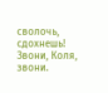сволочь, сдохнешь! Звони, Коля, звони.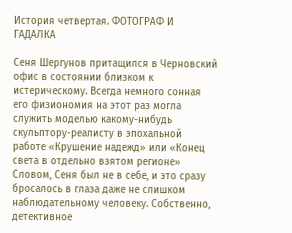История четвертая. ФОТОГРАФ И ГАДАЛКА

Сеня Шергунов притащился в Черновский офис в состоянии близком к истерическому. Всегда немного сонная его физиономия на этот раз могла служить моделью какому-нибудь скульптору-реалисту в эпохальной работе «Крушение надежд» или «Конец света в отдельно взятом регионе» Словом, Сеня был не в себе, и это сразу бросалось в глаза даже не слишком наблюдательному человеку. Собственно, детективное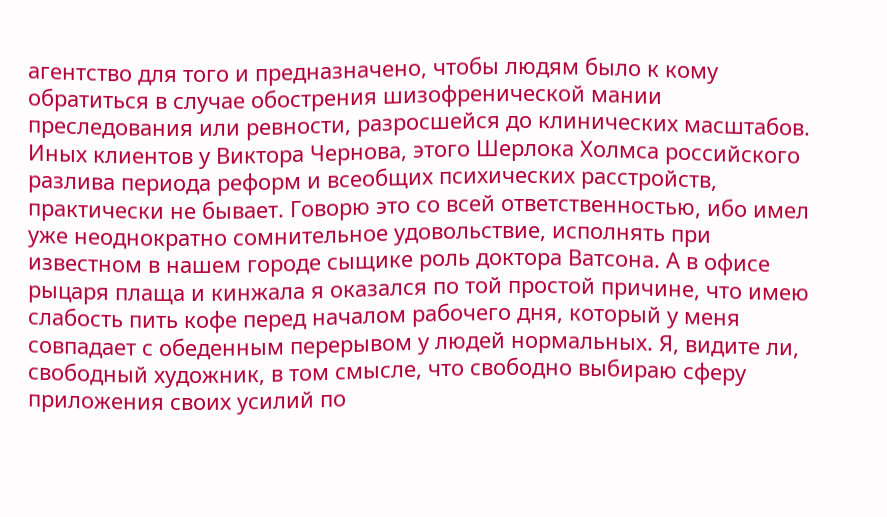агентство для того и предназначено, чтобы людям было к кому обратиться в случае обострения шизофренической мании преследования или ревности, разросшейся до клинических масштабов. Иных клиентов у Виктора Чернова, этого Шерлока Холмса российского разлива периода реформ и всеобщих психических расстройств, практически не бывает. Говорю это со всей ответственностью, ибо имел уже неоднократно сомнительное удовольствие, исполнять при известном в нашем городе сыщике роль доктора Ватсона. А в офисе рыцаря плаща и кинжала я оказался по той простой причине, что имею слабость пить кофе перед началом рабочего дня, который у меня совпадает с обеденным перерывом у людей нормальных. Я, видите ли, свободный художник, в том смысле, что свободно выбираю сферу приложения своих усилий по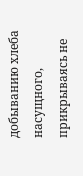добыванию хлеба насущного, прикрываясь не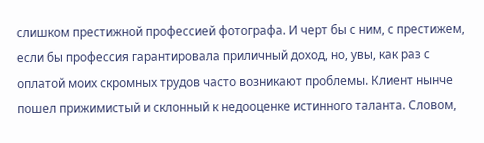слишком престижной профессией фотографа. И черт бы с ним, с престижем, если бы профессия гарантировала приличный доход, но, увы, как раз с оплатой моих скромных трудов часто возникают проблемы. Клиент нынче пошел прижимистый и склонный к недооценке истинного таланта. Словом,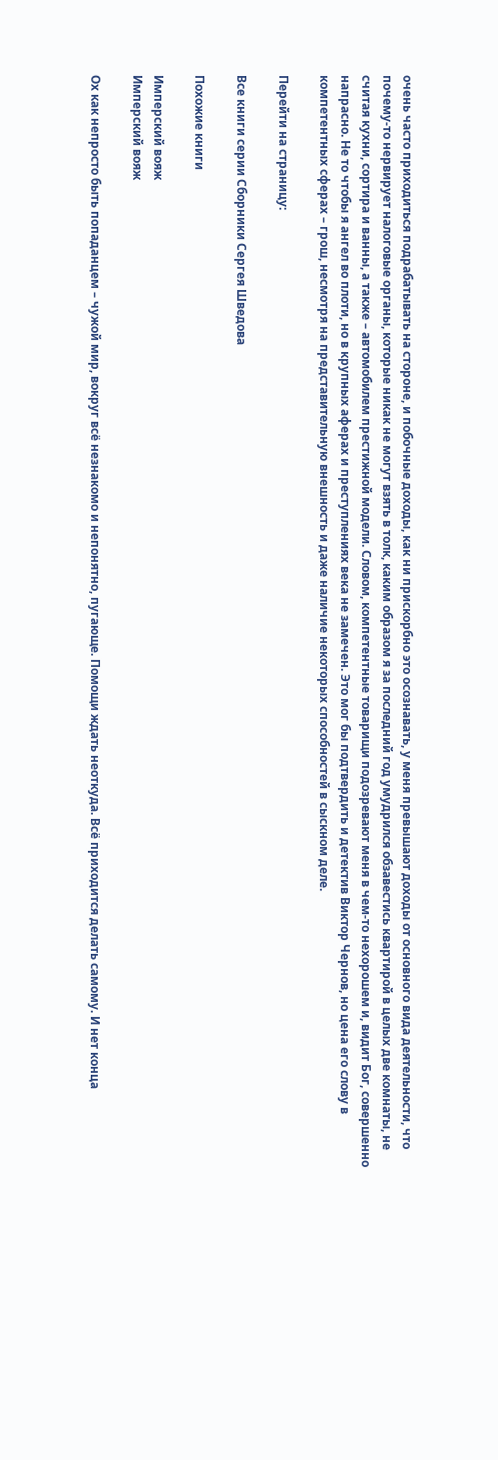очень часто приходиться подрабатывать на стороне, и побочные доходы, как ни прискорбно это осознавать, у меня превышают доходы от основного вида деятельности, что почему-то нервирует налоговые органы, которые никак не могут взять в толк, каким образом я за последний год умудрился обзавестись квартирой в целых две комнаты, не считая кухни, сортира и ванны, а также – автомобилем престижной модели. Словом, компетентные товарищи подозревают меня в чем-то нехорошем и, видит Бог, совершенно напрасно. Не то чтобы я ангел во плоти, но в крупных аферах и преступлениях века не замечен. Это мог бы подтвердить и детектив Виктор Чернов, но цена его слову в компетентных сферах – грош, несмотря на представительную внешность и даже наличие некоторых способностей в сыскном деле.

Перейти на страницу:

Все книги серии Сборники Сергея Шведова

Похожие книги

Имперский вояж
Имперский вояж

Ох как непросто быть попаданцем – чужой мир, вокруг всё незнакомо и непонятно, пугающе. Помощи ждать неоткуда. Всё приходится делать самому. И нет конца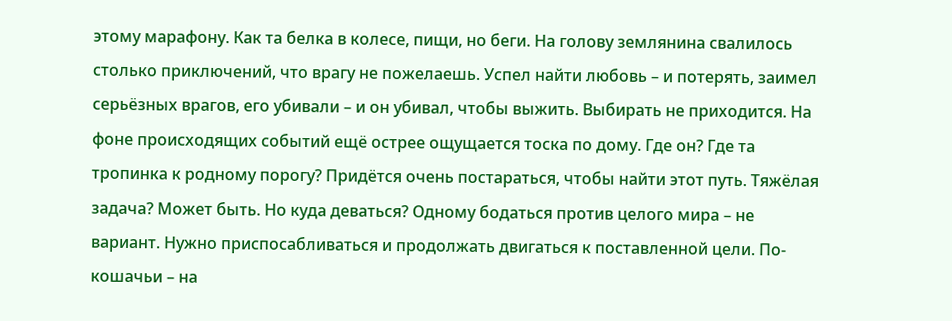этому марафону. Как та белка в колесе, пищи, но беги. На голову землянина свалилось столько приключений, что врагу не пожелаешь. Успел найти любовь – и потерять, заимел серьёзных врагов, его убивали – и он убивал, чтобы выжить. Выбирать не приходится. На фоне происходящих событий ещё острее ощущается тоска по дому. Где он? Где та тропинка к родному порогу? Придётся очень постараться, чтобы найти этот путь. Тяжёлая задача? Может быть. Но куда деваться? Одному бодаться против целого мира – не вариант. Нужно приспосабливаться и продолжать двигаться к поставленной цели. По-кошачьи – на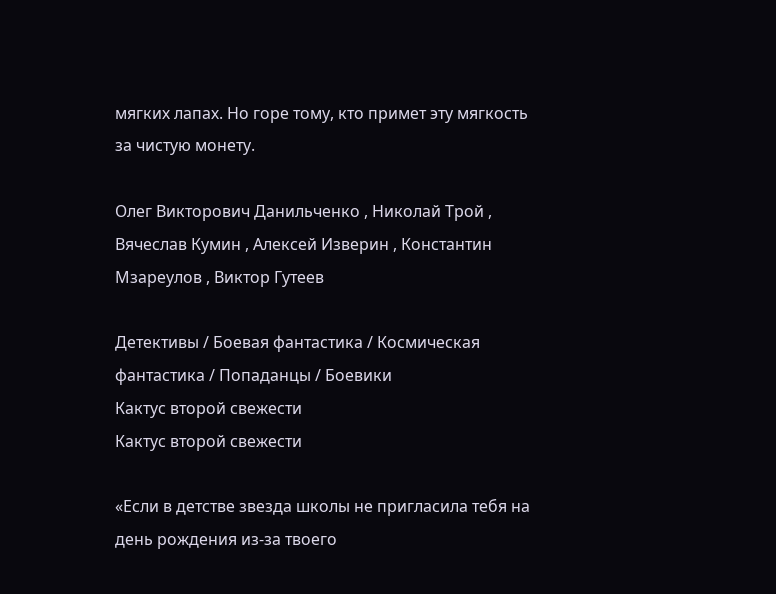мягких лапах. Но горе тому, кто примет эту мягкость за чистую монету.

Олег Викторович Данильченко , Николай Трой , Вячеслав Кумин , Алексей Изверин , Константин Мзареулов , Виктор Гутеев

Детективы / Боевая фантастика / Космическая фантастика / Попаданцы / Боевики
Кактус второй свежести
Кактус второй свежести

«Если в детстве звезда школы не пригласила тебя на день рождения из-за твоего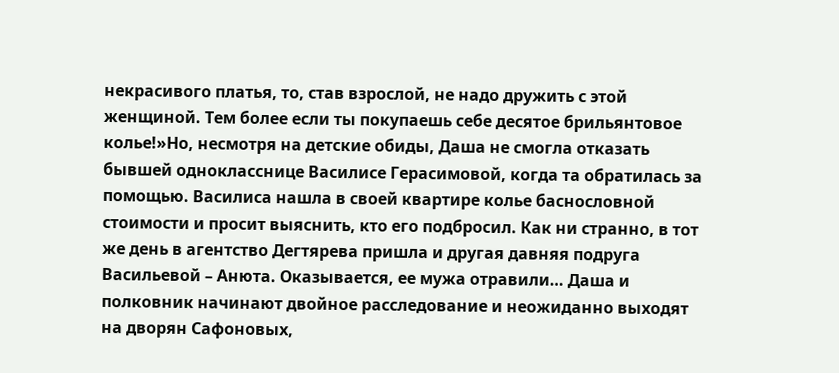некрасивого платья, то, став взрослой, не надо дружить с этой женщиной. Тем более если ты покупаешь себе десятое брильянтовое колье!»Но, несмотря на детские обиды, Даша не смогла отказать бывшей однокласснице Василисе Герасимовой, когда та обратилась за помощью. Василиса нашла в своей квартире колье баснословной стоимости и просит выяснить, кто его подбросил. Как ни странно, в тот же день в агентство Дегтярева пришла и другая давняя подруга Васильевой – Анюта. Оказывается, ее мужа отравили… Даша и полковник начинают двойное расследование и неожиданно выходят на дворян Сафоновых,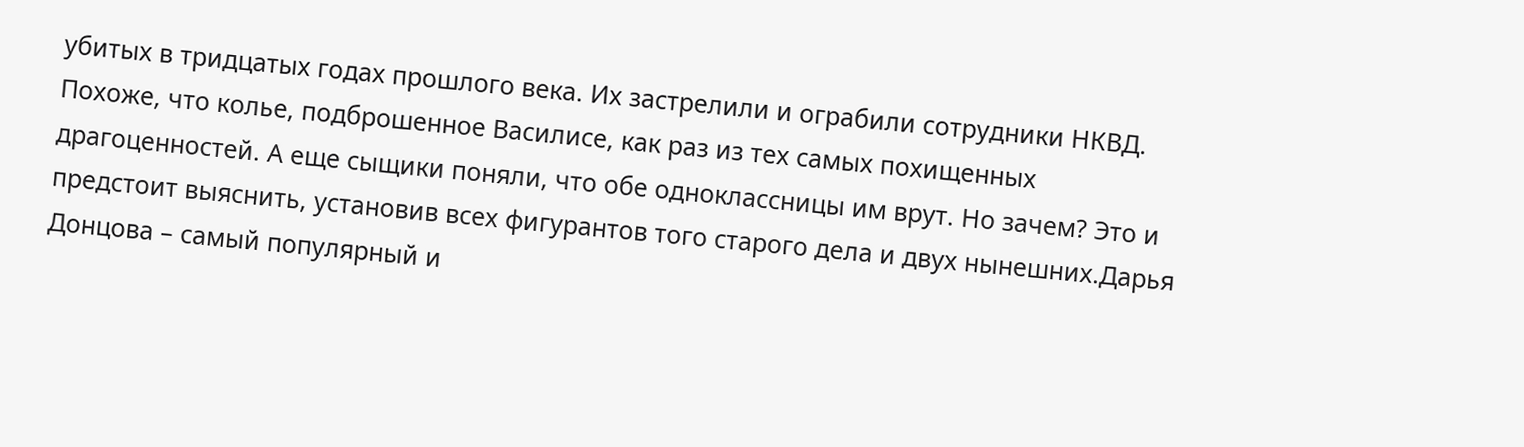убитых в тридцатых годах прошлого века. Их застрелили и ограбили сотрудники НКВД. Похоже, что колье, подброшенное Василисе, как раз из тех самых похищенных драгоценностей. А еще сыщики поняли, что обе одноклассницы им врут. Но зачем? Это и предстоит выяснить, установив всех фигурантов того старого дела и двух нынешних.Дарья Донцова – самый популярный и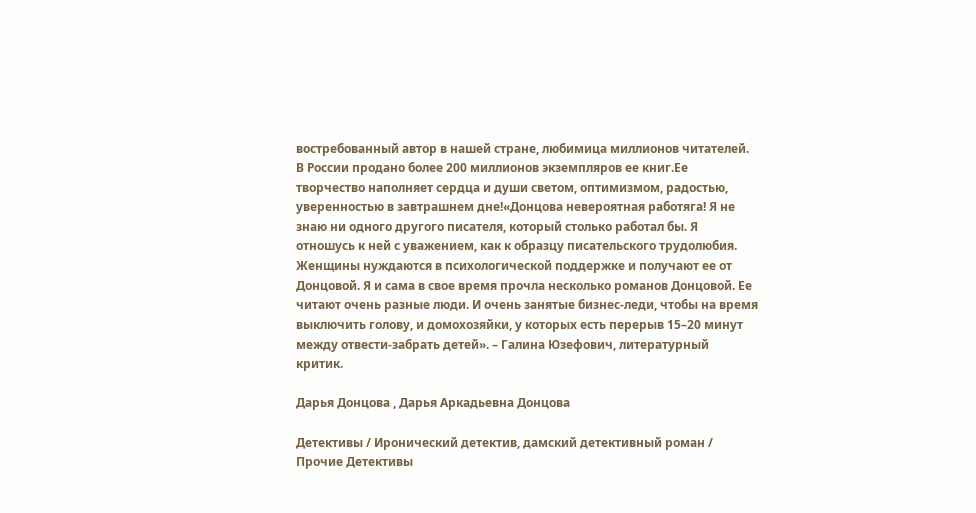востребованный автор в нашей стране, любимица миллионов читателей. В России продано более 200 миллионов экземпляров ее книг.Ее творчество наполняет сердца и души светом, оптимизмом, радостью, уверенностью в завтрашнем дне!«Донцова невероятная работяга! Я не знаю ни одного другого писателя, который столько работал бы. Я отношусь к ней с уважением, как к образцу писательского трудолюбия. Женщины нуждаются в психологической поддержке и получают ее от Донцовой. Я и сама в свое время прочла несколько романов Донцовой. Ее читают очень разные люди. И очень занятые бизнес-леди, чтобы на время выключить голову, и домохозяйки, у которых есть перерыв 15–20 минут между отвести-забрать детей». – Галина Юзефович, литературный критик.

Дарья Донцова , Дарья Аркадьевна Донцова

Детективы / Иронический детектив, дамский детективный роман / Прочие Детективы